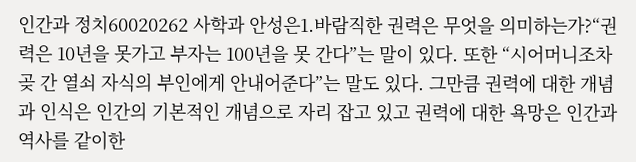인간과 정치60020262 사학과 안성은1.바람직한 권력은 무엇을 의미하는가?“권력은 10년을 못가고 부자는 100년을 못 간다”는 말이 있다. 또한 “시어머니조차 곶 간 열쇠 자식의 부인에게 안내어준다”는 말도 있다. 그만큼 권력에 대한 개념과 인식은 인간의 기본적인 개념으로 자리 잡고 있고 권력에 대한 욕망은 인간과 역사를 같이한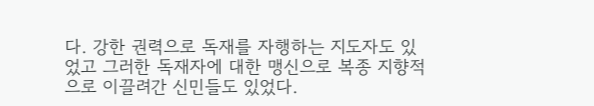다. 강한 권력으로 독재를 자행하는 지도자도 있었고 그러한 독재자에 대한 맹신으로 복종 지향적으로 이끌려간 신민들도 있었다.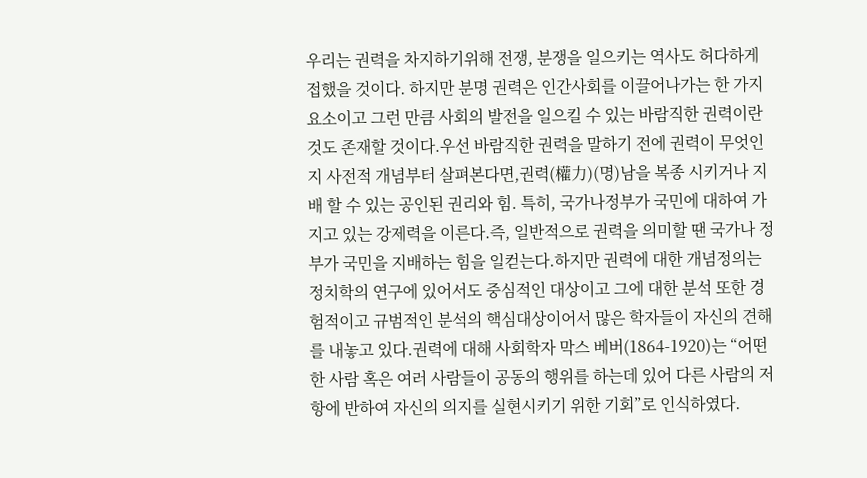우리는 권력을 차지하기위해 전쟁, 분쟁을 일으키는 역사도 허다하게 접했을 것이다. 하지만 분명 권력은 인간사회를 이끌어나가는 한 가지 요소이고 그런 만큼 사회의 발전을 일으킬 수 있는 바람직한 권력이란 것도 존재할 것이다.우선 바람직한 권력을 말하기 전에 권력이 무엇인지 사전적 개념부터 살펴본다면,권력(權力)(명)남을 복종 시키거나 지배 할 수 있는 공인된 권리와 힘. 특히, 국가나정부가 국민에 대하여 가지고 있는 강제력을 이른다.즉, 일반적으로 권력을 의미할 땐 국가나 정부가 국민을 지배하는 힘을 일컫는다.하지만 권력에 대한 개념정의는 정치학의 연구에 있어서도 중심적인 대상이고 그에 대한 분석 또한 경험적이고 규범적인 분석의 핵심대상이어서 많은 학자들이 자신의 견해를 내놓고 있다.권력에 대해 사회학자 막스 베버(1864-1920)는 “어떤 한 사람 혹은 여러 사람들이 공동의 행위를 하는데 있어 다른 사람의 저항에 반하여 자신의 의지를 실현시키기 위한 기회”로 인식하였다.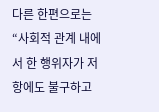다른 한편으로는 “사회적 관계 내에서 한 행위자가 저항에도 불구하고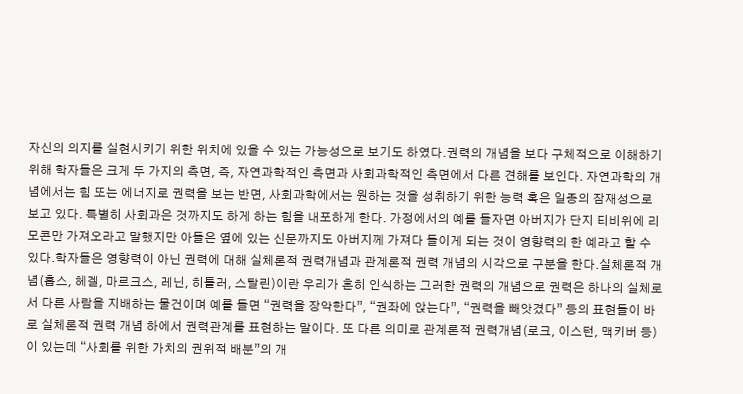자신의 의지를 실현시키기 위한 위치에 있을 수 있는 가능성으로 보기도 하였다.권력의 개념을 보다 구체적으로 이해하기 위해 학자들은 크게 두 가지의 측면, 즉, 자연과학적인 측면과 사회과학적인 측면에서 다른 견해를 보인다. 자연과학의 개념에서는 힘 또는 에너지로 권력을 보는 반면, 사회과학에서는 원하는 것을 성취하기 위한 능력 혹은 일종의 잠재성으로 보고 있다. 특별히 사회과은 것까지도 하게 하는 힘을 내포하게 한다. 가정에서의 예를 들자면 아버지가 단지 티비위에 리모콘만 가져오라고 말했지만 아들은 옆에 있는 신문까지도 아버지께 가져다 들이게 되는 것이 영향력의 한 예라고 할 수 있다.학자들은 영향력이 아닌 권력에 대해 실체론적 권력개념과 관계론적 권력 개념의 시각으로 구분을 한다.실체론적 개념(홉스, 헤겔, 마르크스, 레닌, 히틀러, 스탈린)이란 우리가 흔히 인식하는 그러한 권력의 개념으로 권력은 하나의 실체로서 다른 사람을 지배하는 물건이며 예를 들면 “권력을 장악한다”, “권좌에 앉는다”, “권력을 빼앗겼다” 등의 표현들이 바로 실체론적 권력 개념 하에서 권력관계를 표현하는 말이다. 또 다른 의미로 관계론적 권력개념(로크, 이스턴, 맥키버 등)이 있는데 “사회를 위한 가치의 권위적 배분”의 개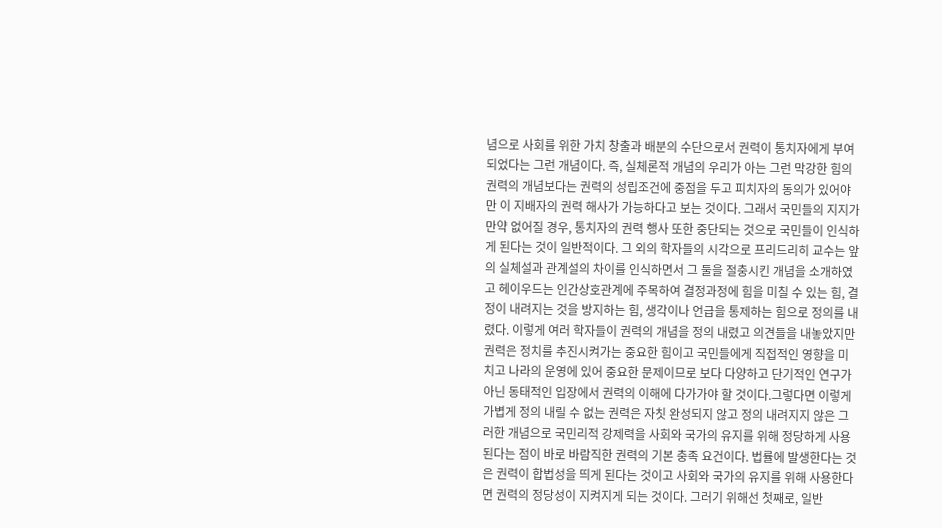념으로 사회를 위한 가치 창출과 배분의 수단으로서 권력이 통치자에게 부여되었다는 그런 개념이다. 즉, 실체론적 개념의 우리가 아는 그런 막강한 힘의 권력의 개념보다는 권력의 성립조건에 중점을 두고 피치자의 동의가 있어야만 이 지배자의 권력 해사가 가능하다고 보는 것이다. 그래서 국민들의 지지가 만약 없어질 경우, 통치자의 권력 행사 또한 중단되는 것으로 국민들이 인식하게 된다는 것이 일반적이다. 그 외의 학자들의 시각으로 프리드리히 교수는 앞의 실체설과 관계설의 차이를 인식하면서 그 둘을 절충시킨 개념을 소개하였고 헤이우드는 인간상호관계에 주목하여 결정과정에 힘을 미칠 수 있는 힘, 결정이 내려지는 것을 방지하는 힘, 생각이나 언급을 통제하는 힘으로 정의를 내렸다. 이렇게 여러 학자들이 권력의 개념을 정의 내렸고 의견들을 내놓았지만 권력은 정치를 추진시켜가는 중요한 힘이고 국민들에게 직접적인 영향을 미치고 나라의 운영에 있어 중요한 문제이므로 보다 다양하고 단기적인 연구가 아닌 동태적인 입장에서 권력의 이해에 다가가야 할 것이다.그렇다면 이렇게 가볍게 정의 내릴 수 없는 권력은 자칫 완성되지 않고 정의 내려지지 않은 그러한 개념으로 국민리적 강제력을 사회와 국가의 유지를 위해 정당하게 사용된다는 점이 바로 바람직한 권력의 기본 충족 요건이다. 법률에 발생한다는 것은 권력이 합법성을 띄게 된다는 것이고 사회와 국가의 유지를 위해 사용한다면 권력의 정당성이 지켜지게 되는 것이다. 그러기 위해선 첫째로, 일반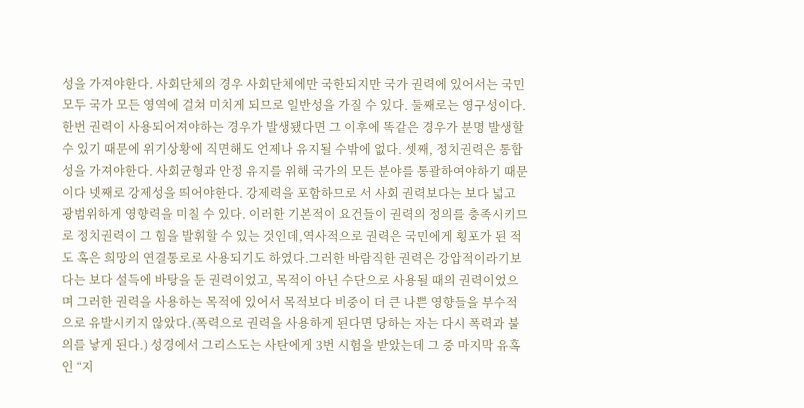성을 가져야한다. 사회단체의 경우 사회단체에만 국한되지만 국가 권력에 있어서는 국민 모두 국가 모든 영역에 걸쳐 미치게 되므로 일반성을 가질 수 있다. 둘째로는 영구성이다. 한번 권력이 사용되어져야하는 경우가 발생됐다면 그 이후에 똑같은 경우가 분명 발생할 수 있기 때문에 위기상황에 직면해도 언제나 유지될 수밖에 없다. 셋째, 정치권력은 통합성을 가져야한다. 사회균형과 안정 유지를 위해 국가의 모든 분야를 통괄하여야하기 때문이다 넷째로 강제성을 띄어야한다. 강제력을 포함하므로 서 사회 권력보다는 보다 넓고 광범위하게 영향력을 미칠 수 있다. 이러한 기본적이 요건들이 권력의 정의를 충족시키므로 정치권력이 그 힘을 발휘할 수 있는 것인데,역사적으로 권력은 국민에게 횡포가 된 적도 혹은 희망의 연결통로로 사용되기도 하였다.그러한 바람직한 권력은 강압적이라기보다는 보다 설득에 바탕을 둔 권력이었고, 목적이 아닌 수단으로 사용될 때의 권력이었으며 그러한 권력을 사용하는 목적에 있어서 목적보다 비중이 더 큰 나쁜 영향들을 부수적으로 유발시키지 않았다.(폭력으로 권력을 사용하게 된다면 당하는 자는 다시 폭력과 불의를 낳게 된다.) 성경에서 그리스도는 사탄에게 3번 시험을 받았는데 그 중 마지막 유혹인 “지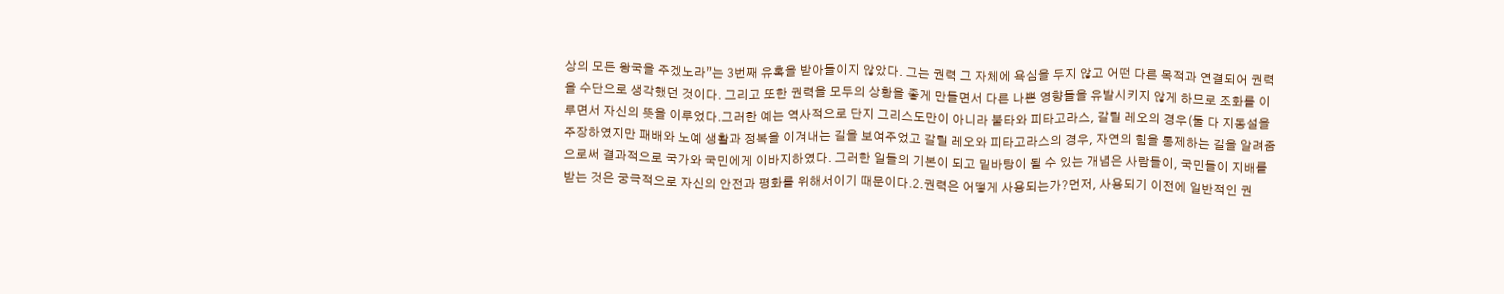상의 모든 왕국을 주겠노라”는 3번째 유혹을 받아들이지 않았다. 그는 권력 그 자체에 욕심을 두지 않고 어떤 다른 목적과 연결되어 권력을 수단으로 생각했던 것이다. 그리고 또한 권력을 모두의 상황을 좋게 만들면서 다른 나쁜 영향들을 유발시키지 않게 하므로 조화를 이루면서 자신의 뜻을 이루었다.그러한 예는 역사적으로 단지 그리스도만이 아니라 불타와 피타고라스, 갈릴 레오의 경우(둘 다 지동설을 주장하였지만 패배와 노예 생활과 정복을 이겨내는 길을 보여주었고 갈릴 레오와 피타고라스의 경우, 자연의 힘을 통제하는 길을 알려줌으로써 결과적으로 국가와 국민에게 이바지하였다. 그러한 일들의 기본이 되고 밑바탕이 될 수 있는 개념은 사람들이, 국민들이 지배를 받는 것은 궁극적으로 자신의 안전과 평화를 위해서이기 때문이다.2.권력은 어떻게 사용되는가?먼저, 사용되기 이전에 일반적인 권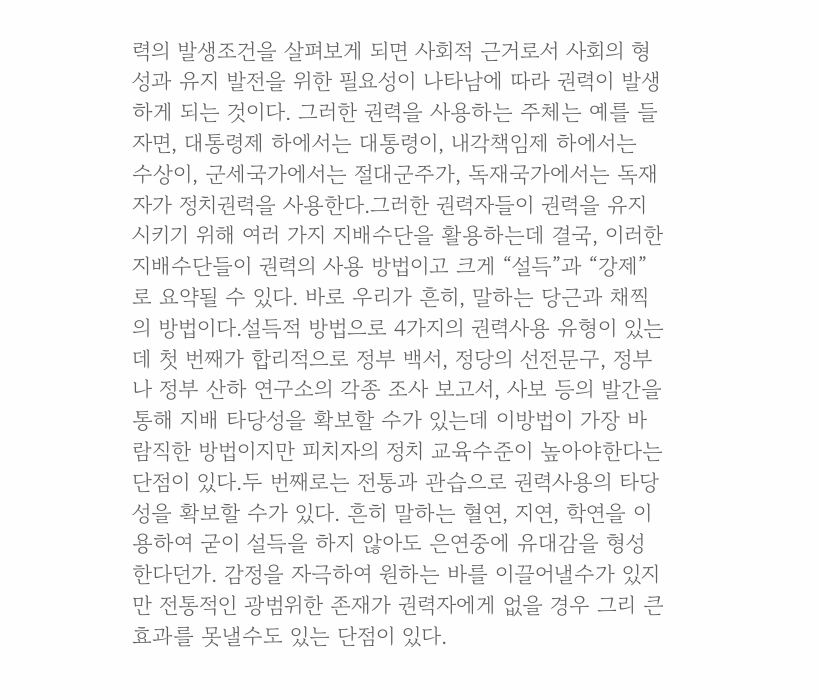력의 발생조건을 살펴보게 되면 사회적 근거로서 사회의 형성과 유지 발전을 위한 필요성이 나타남에 따라 권력이 발생하게 되는 것이다. 그러한 권력을 사용하는 주체는 예를 들자면, 대통령제 하에서는 대통령이, 내각책임제 하에서는 수상이, 군세국가에서는 절대군주가, 독재국가에서는 독재자가 정치권력을 사용한다.그러한 권력자들이 권력을 유지시키기 위해 여러 가지 지배수단을 활용하는데 결국, 이러한 지배수단들이 권력의 사용 방법이고 크게 “설득”과 “강제”로 요약될 수 있다. 바로 우리가 흔히, 말하는 당근과 채찍의 방법이다.설득적 방법으로 4가지의 권력사용 유형이 있는데 첫 번째가 합리적으로 정부 백서, 정당의 선전문구, 정부나 정부 산하 연구소의 각종 조사 보고서, 사보 등의 발간을 통해 지배 타당성을 확보할 수가 있는데 이방법이 가장 바람직한 방법이지만 피치자의 정치 교육수준이 높아야한다는 단점이 있다.두 번째로는 전통과 관습으로 권력사용의 타당성을 확보할 수가 있다. 흔히 말하는 혈연, 지연, 학연을 이용하여 굳이 설득을 하지 않아도 은연중에 유대감을 형성한다던가. 감정을 자극하여 원하는 바를 이끌어낼수가 있지만 전통적인 광범위한 존재가 권력자에게 없을 경우 그리 큰 효과를 못낼수도 있는 단점이 있다.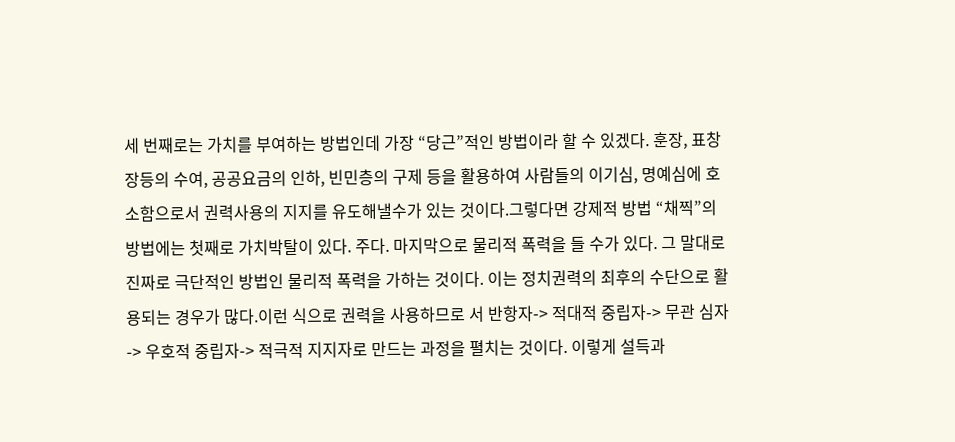세 번째로는 가치를 부여하는 방법인데 가장 “당근”적인 방법이라 할 수 있겠다. 훈장, 표창장등의 수여, 공공요금의 인하, 빈민층의 구제 등을 활용하여 사람들의 이기심, 명예심에 호소함으로서 권력사용의 지지를 유도해낼수가 있는 것이다.그렇다면 강제적 방법 “채찍”의 방법에는 첫째로 가치박탈이 있다. 주다. 마지막으로 물리적 폭력을 들 수가 있다. 그 말대로 진짜로 극단적인 방법인 물리적 폭력을 가하는 것이다. 이는 정치권력의 최후의 수단으로 활용되는 경우가 많다.이런 식으로 권력을 사용하므로 서 반항자-> 적대적 중립자-> 무관 심자-> 우호적 중립자-> 적극적 지지자로 만드는 과정을 펼치는 것이다. 이렇게 설득과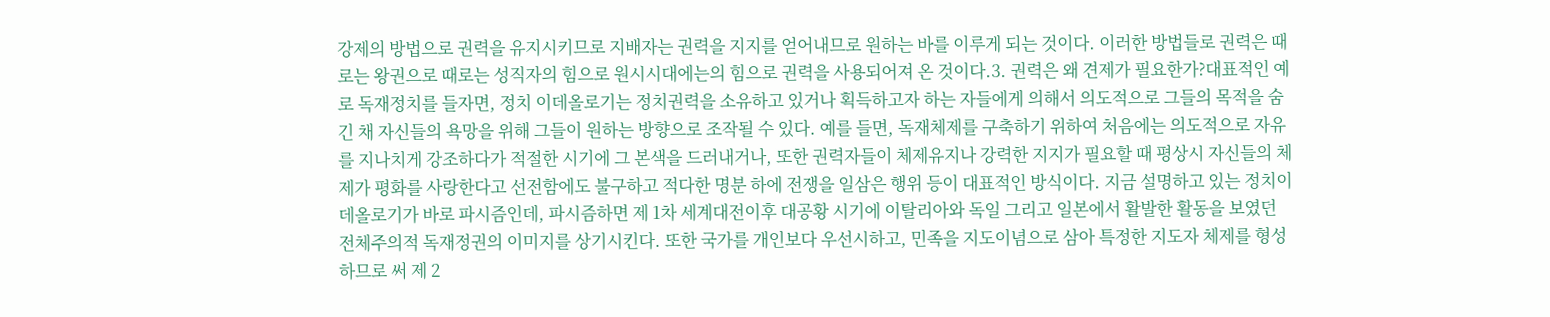강제의 방법으로 권력을 유지시키므로 지배자는 권력을 지지를 얻어내므로 원하는 바를 이루게 되는 것이다. 이러한 방법들로 권력은 때로는 왕권으로 때로는 성직자의 힘으로 원시시대에는의 힘으로 권력을 사용되어져 온 것이다.3. 권력은 왜 견제가 필요한가?대표적인 예로 독재정치를 들자면, 정치 이데올로기는 정치권력을 소유하고 있거나 획득하고자 하는 자들에게 의해서 의도적으로 그들의 목적을 숨긴 채 자신들의 욕망을 위해 그들이 원하는 방향으로 조작될 수 있다. 예를 들면, 독재체제를 구축하기 위하여 처음에는 의도적으로 자유를 지나치게 강조하다가 적절한 시기에 그 본색을 드러내거나, 또한 권력자들이 체제유지나 강력한 지지가 필요할 때 평상시 자신들의 체제가 평화를 사랑한다고 선전함에도 불구하고 적다한 명분 하에 전쟁을 일삼은 행위 등이 대표적인 방식이다. 지금 설명하고 있는 정치이데올로기가 바로 파시즘인데, 파시즘하면 제 1차 세계대전이후 대공황 시기에 이탈리아와 독일 그리고 일본에서 활발한 활동을 보였던 전체주의적 독재정권의 이미지를 상기시킨다. 또한 국가를 개인보다 우선시하고, 민족을 지도이념으로 삼아 특정한 지도자 체제를 형성하므로 써 제 2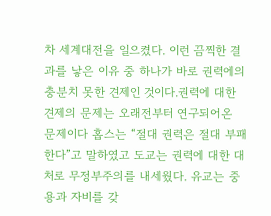차 세계대전을 일으켰다. 이런 끔찍한 결과를 낳은 이유 중 하나가 바로 권력에의 충분치 못한 견제인 것이다.권력에 대한 견제의 문제는 오래전부터 연구되어온 문제이다 홉스는 “절대 권력은 절대 부패한다”고 말하였고 도교는 권력에 대한 대처로 무정부주의를 내세웠다. 유교는 중용과 자비를 갖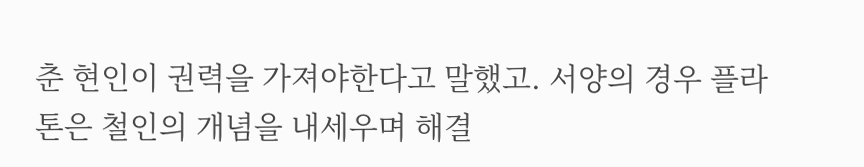춘 현인이 권력을 가져야한다고 말했고. 서양의 경우 플라톤은 철인의 개념을 내세우며 해결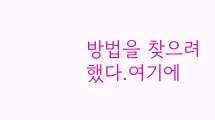방법을 찾으려 했다.여기에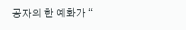공자의 한 예화가 “